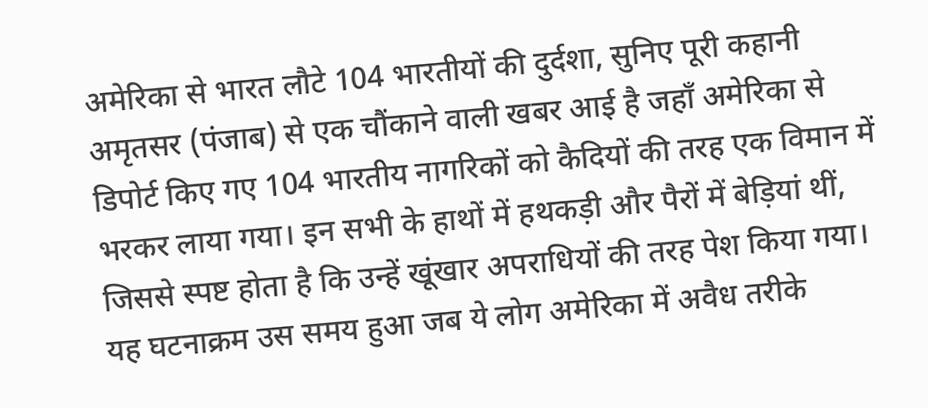अमेरिका से भारत लौटे 104 भारतीयों की दुर्दशा, सुनिए पूरी कहानी
अमृतसर (पंजाब) से एक चौंकाने वाली खबर आई है जहाँ अमेरिका से डिपोर्ट किए गए 104 भारतीय नागरिकों को कैदियों की तरह एक विमान में भरकर लाया गया। इन सभी के हाथों में हथकड़ी और पैरों में बेड़ियां थीं, जिससे स्पष्ट होता है कि उन्हें खूंखार अपराधियों की तरह पेश किया गया। यह घटनाक्रम उस समय हुआ जब ये लोग अमेरिका में अवैध तरीके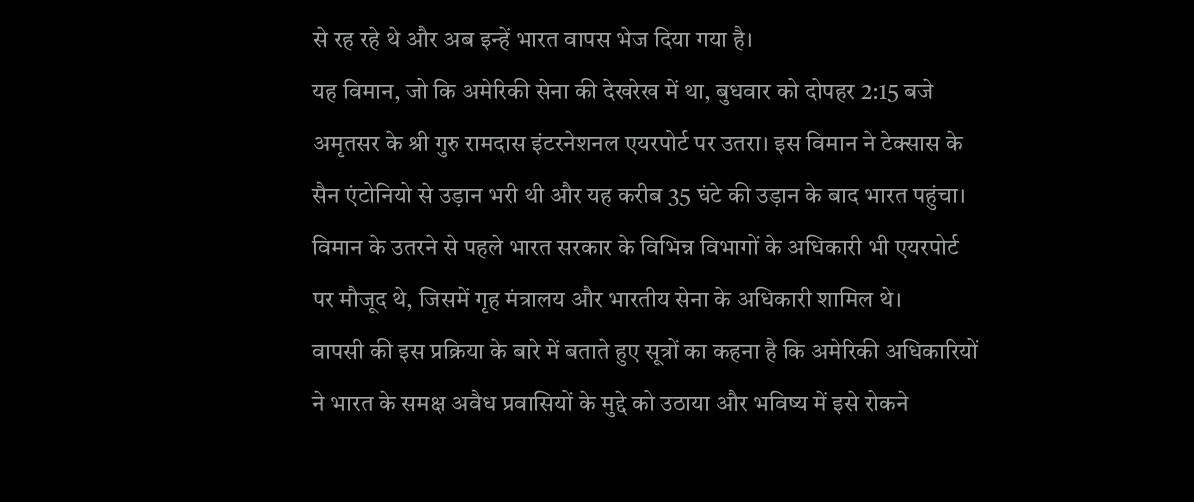से रह रहे थे और अब इन्हें भारत वापस भेज दिया गया है।
यह विमान, जो कि अमेरिकी सेना की देखरेख में था, बुधवार को दोपहर 2:15 बजे अमृतसर के श्री गुरु रामदास इंटरनेशनल एयरपोर्ट पर उतरा। इस विमान ने टेक्सास के सैन एंटोनियो से उड़ान भरी थी और यह करीब 35 घंटे की उड़ान के बाद भारत पहुंचा। विमान के उतरने से पहले भारत सरकार के विभिन्न विभागों के अधिकारी भी एयरपोर्ट पर मौजूद थे, जिसमें गृह मंत्रालय और भारतीय सेना के अधिकारी शामिल थे।
वापसी की इस प्रक्रिया के बारे में बताते हुए सूत्रों का कहना है कि अमेरिकी अधिकारियों ने भारत के समक्ष अवैध प्रवासियों के मुद्दे को उठाया और भविष्य में इसे रोकने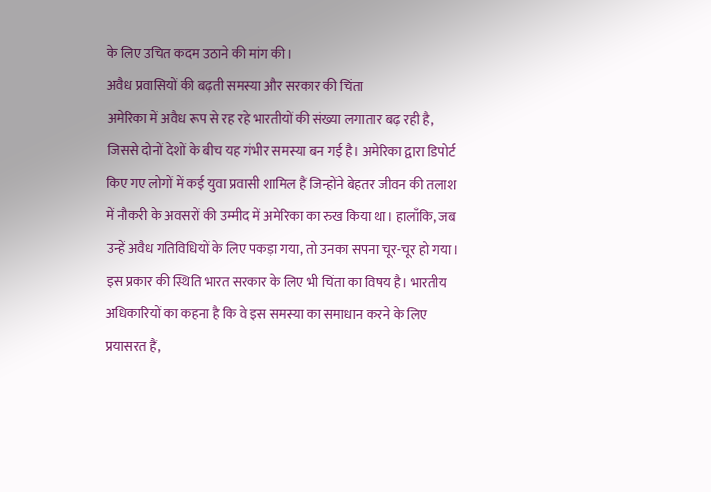के लिए उचित कदम उठाने की मांग की।
अवैध प्रवासियों की बढ़ती समस्या और सरकार की चिंता
अमेरिका में अवैध रूप से रह रहे भारतीयों की संख्या लगातार बढ़ रही है, जिससे दोनों देशों के बीच यह गंभीर समस्या बन गई है। अमेरिका द्वारा डिपोर्ट किए गए लोगों में कई युवा प्रवासी शामिल हैं जिन्होंने बेहतर जीवन की तलाश में नौकरी के अवसरों की उम्मीद में अमेरिका का रुख किया था। हालाँकि, जब उन्हें अवैध गतिविधियों के लिए पकड़ा गया, तो उनका सपना चूर-चूर हो गया।
इस प्रकार की स्थिति भारत सरकार के लिए भी चिंता का विषय है। भारतीय अधिकारियों का कहना है कि वे इस समस्या का समाधान करने के लिए प्रयासरत हैं,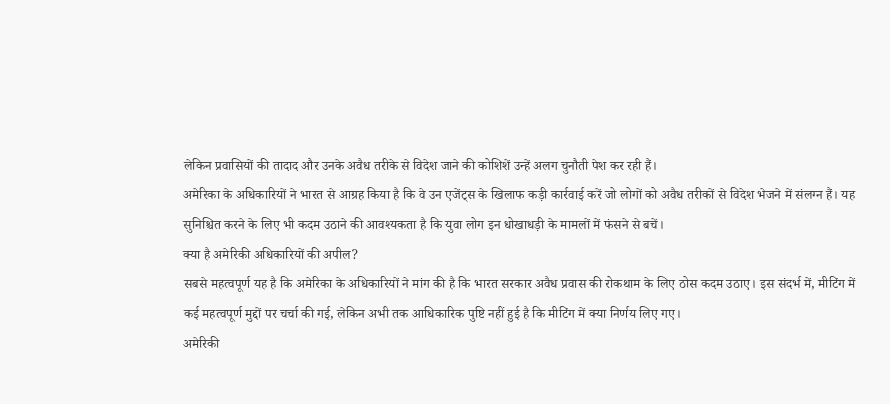लेकिन प्रवासियों की तादाद और उनके अवैध तरीके से विदेश जाने की कोशिशें उन्हें अलग चुनौती पेश कर रही हैं।
अमेरिका के अधिकारियों ने भारत से आग्रह किया है कि वे उन एजेंट्स के खिलाफ कड़ी कार्रवाई करें जो लोगों को अवैध तरीकों से विदेश भेजने में संलग्न हैं। यह सुनिश्चित करने के लिए भी कदम उठाने की आवश्यकता है कि युवा लोग इन धोखाधड़ी के मामलों में फंसने से बचें।
क्या है अमेरिकी अधिकारियों की अपील?
सबसे महत्वपूर्ण यह है कि अमेरिका के अधिकारियों ने मांग की है कि भारत सरकार अवैध प्रवास की रोकथाम के लिए ठोस कदम उठाए। इस संदर्भ में, मीटिंग में कई महत्वपूर्ण मुद्दों पर चर्चा की गई, लेकिन अभी तक आधिकारिक पुष्टि नहीं हुई है कि मीटिंग में क्या निर्णय लिए गए।
अमेरिकी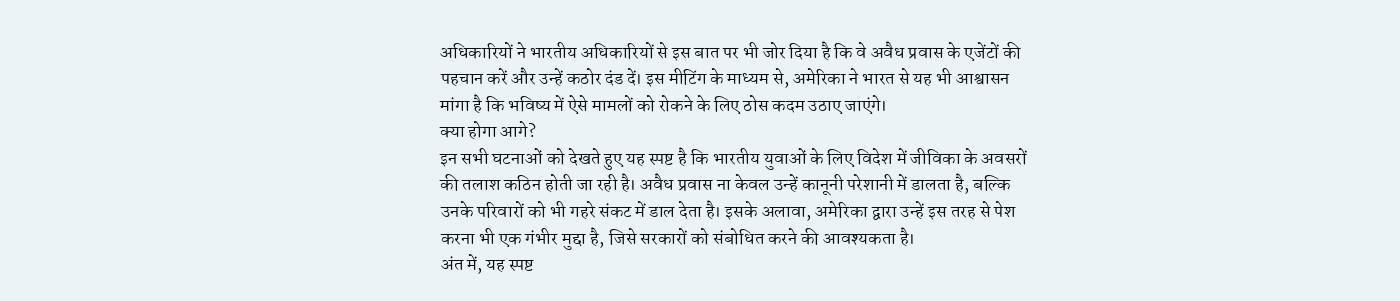अधिकारियों ने भारतीय अधिकारियों से इस बात पर भी जोर दिया है कि वे अवैध प्रवास के एजेंटों की पहचान करें और उन्हें कठोर दंड दें। इस मीटिंग के माध्यम से, अमेरिका ने भारत से यह भी आश्वासन मांगा है कि भविष्य में ऐसे मामलों को रोकने के लिए ठोस कदम उठाए जाएंगे।
क्या होगा आगे?
इन सभी घटनाओं को देखते हुए यह स्पष्ट है कि भारतीय युवाओं के लिए विदेश में जीविका के अवसरों की तलाश कठिन होती जा रही है। अवैध प्रवास ना केवल उन्हें कानूनी परेशानी में डालता है, बल्कि उनके परिवारों को भी गहरे संकट में डाल देता है। इसके अलावा, अमेरिका द्वारा उन्हें इस तरह से पेश करना भी एक गंभीर मुद्दा है, जिसे सरकारों को संबोधित करने की आवश्यकता है।
अंत में, यह स्पष्ट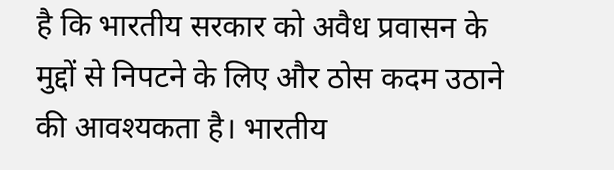है कि भारतीय सरकार को अवैध प्रवासन के मुद्दों से निपटने के लिए और ठोस कदम उठाने की आवश्यकता है। भारतीय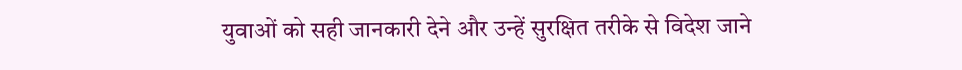युवाओं को सही जानकारी देने और उन्हें सुरक्षित तरीके से विदेश जाने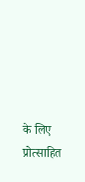के लिए प्रोत्साहित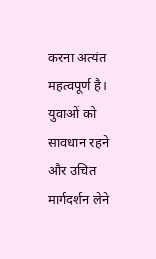करना अत्यंत महत्वपूर्ण है।
युवाओं को सावधान रहने और उचित मार्गदर्शन लेने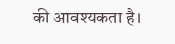की आवश्यकता है।